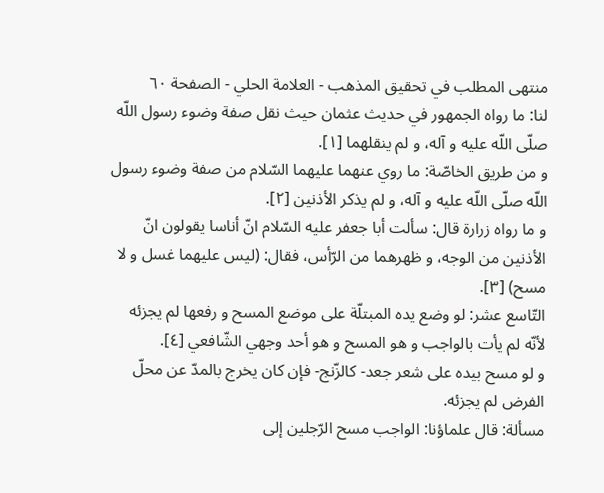منتهى المطلب في تحقيق المذهب - العلامة الحلي - الصفحة ٦٠
لنا: ما رواه الجمهور في حديث عثمان حيث نقل صفة وضوء رسول اللّه صلّى اللّه عليه و آله، و لم ينقلهما [١].
و من طريق الخاصّة: ما روي عنهما عليهما السّلام من صفة وضوء رسول اللّه صلّى اللّه عليه و آله، و لم يذكر الأذنين [٢].
و ما رواه زرارة قال: سألت أبا جعفر عليه السّلام انّ أناسا يقولون انّ الأذنين من الوجه، و ظهرهما من الرّأس، فقال: (ليس عليهما غسل و لا مسح) [٣].
التّاسع عشر: لو وضع يده المبتلّة على موضع المسح و رفعها لم يجزئه
لأنّه لم يأت بالواجب و هو المسح و هو أحد وجهي الشّافعي [٤].
و لو مسح بيده على شعر جعد- كالزّنج- فإن كان يخرج بالمدّ عن محلّ الفرض لم يجزئه.
مسألة: قال علماؤنا: الواجب مسح الرّجلين إلى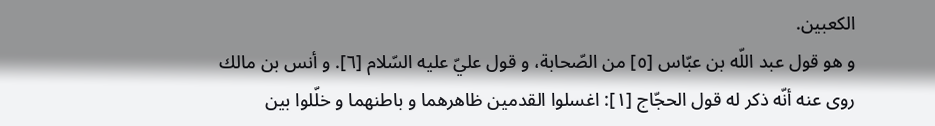الكعبين.
و هو قول عبد اللّه بن عبّاس [٥] من الصّحابة، و قول عليّ عليه السّلام [٦]. و أنس بن مالك روى عنه أنّه ذكر له قول الحجّاج [١]: اغسلوا القدمين ظاهرهما و باطنهما و خلّلوا بين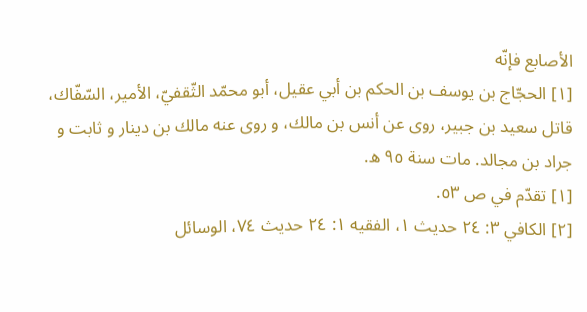الأصابع فإنّه
[١] الحجّاج بن يوسف بن الحكم بن أبي عقيل، أبو محمّد الثّقفيّ، الأمير، السّفّاك، قاتل سعيد بن جبير، روى عن أنس بن مالك، و روى عنه مالك بن دينار و ثابت و جراد بن مجالد. مات سنة ٩٥ ه.
[١] تقدّم في ص ٥٣.
[٢] الكافي ٣: ٢٤ حديث ١، الفقيه ١: ٢٤ حديث ٧٤، الوسائل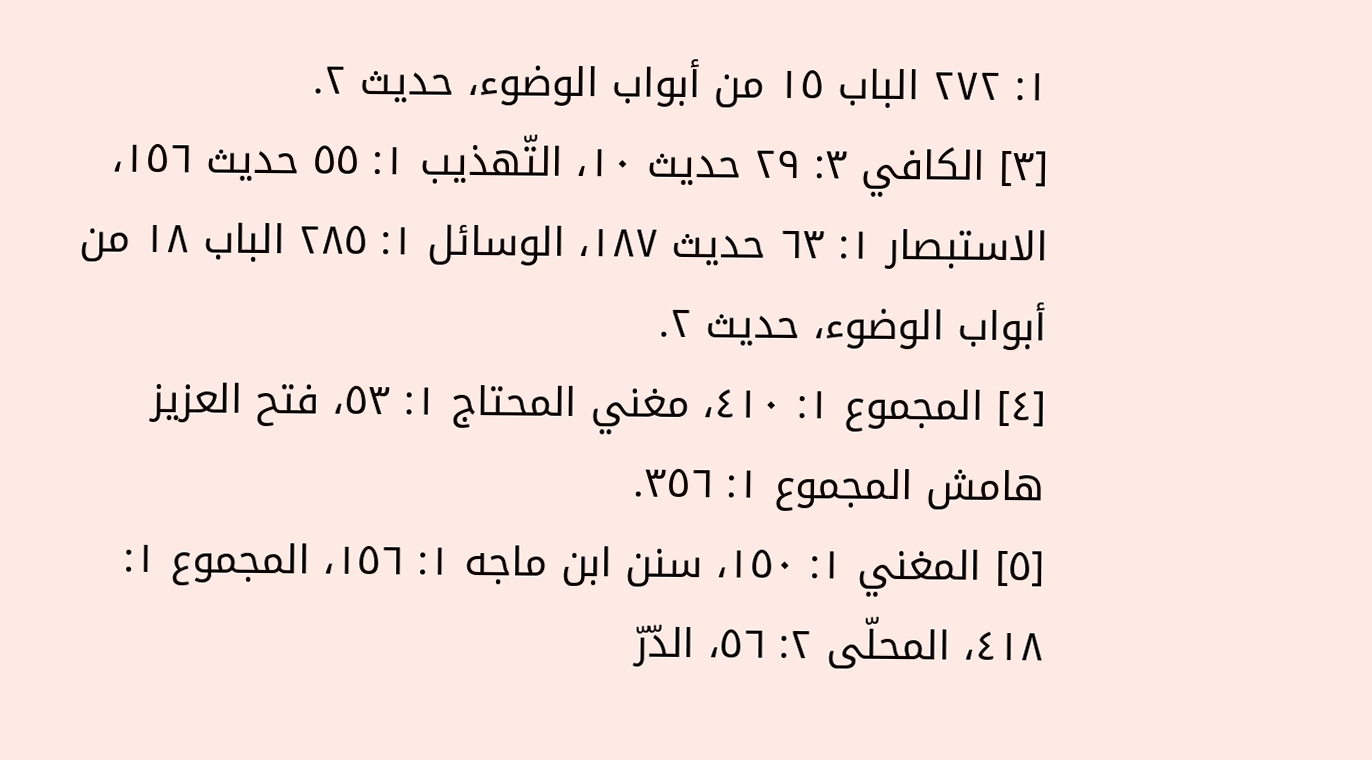١: ٢٧٢ الباب ١٥ من أبواب الوضوء، حديث ٢.
[٣] الكافي ٣: ٢٩ حديث ١٠، التّهذيب ١: ٥٥ حديث ١٥٦، الاستبصار ١: ٦٣ حديث ١٨٧، الوسائل ١: ٢٨٥ الباب ١٨ من أبواب الوضوء، حديث ٢.
[٤] المجموع ١: ٤١٠، مغني المحتاج ١: ٥٣، فتح العزيز هامش المجموع ١: ٣٥٦.
[٥] المغني ١: ١٥٠، سنن ابن ماجه ١: ١٥٦، المجموع ١: ٤١٨، المحلّى ٢: ٥٦، الدّرّ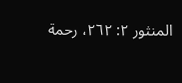المنثور ٢: ٢٦٢، رحمة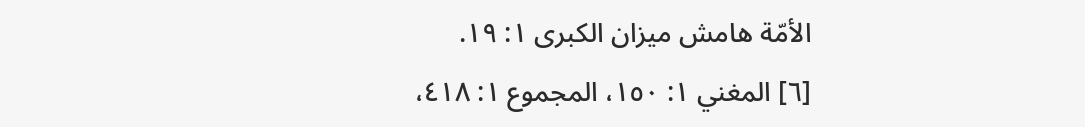الأمّة هامش ميزان الكبرى ١: ١٩.
[٦] المغني ١: ١٥٠، المجموع ١: ٤١٨،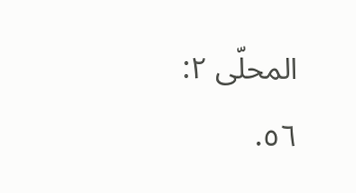المحلّى ٢: ٥٦.